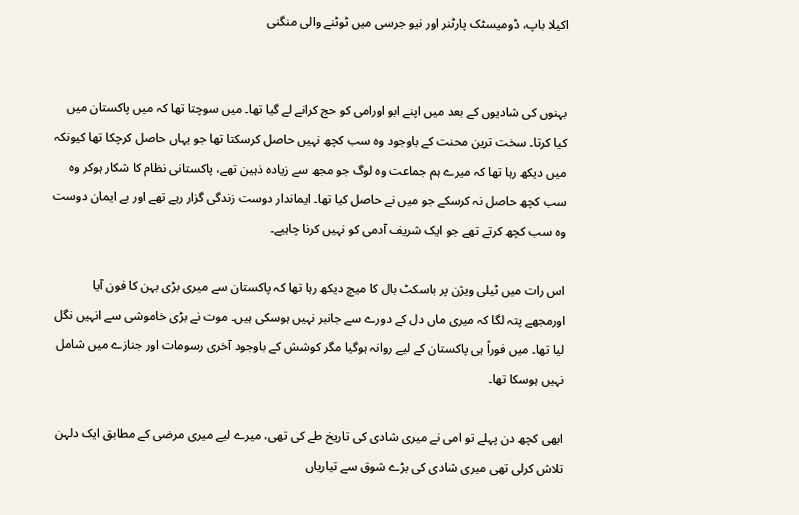اکیلا باپ، ڈومیسٹک پارٹنر اور نیو جرسی میں ٹوٹنے والی منگنی


بہنوں کی شادیوں کے بعد میں اپنے ابو اورامی کو حج کرانے لے گیا تھا۔ میں سوچتا تھا کہ میں پاکستان میں کیا کرتا۔ سخت ترین محنت کے باوجود وہ سب کچھ نہیں حاصل کرسکتا تھا جو یہاں حاصل کرچکا تھا کیونکہ میں دیکھ رہا تھا کہ میرے ہم جماعت وہ لوگ جو مجھ سے زیادہ ذہین تھے، پاکستانی نظام کا شکار ہوکر وہ سب کچھ حاصل نہ کرسکے جو میں نے حاصل کیا تھا۔ ایماندار دوست زندگی گزار رہے تھے اور بے ایمان دوست وہ سب کچھ کرتے تھے جو ایک شریف آدمی کو نہیں کرنا چاہیے۔

اس رات میں ٹیلی ویژن پر باسکٹ بال کا میچ دیکھ رہا تھا کہ پاکستان سے میری بڑی بہن کا فون آیا اورمجھے پتہ لگا کہ میری ماں دل کے دورے سے جانبر نہیں ہوسکی ہیں۔ موت نے بڑی خاموشی سے انہیں نگل لیا تھا۔ میں فوراً ہی پاکستان کے لیے روانہ ہوگیا مگر کوشش کے باوجود آخری رسومات اور جنازے میں شامل نہیں ہوسکا تھا۔

ابھی کچھ دن پہلے تو امی نے میری شادی کی تاریخ طے کی تھی، میرے لیے میری مرضی کے مطابق ایک دلہن تلاش کرلی تھی میری شادی کی بڑے شوق سے تیاریاں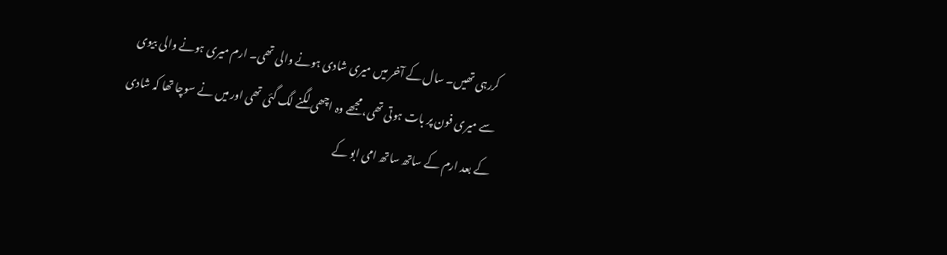کررہی تھیں۔ سال کے آخر میں میری شادی ہونے والی تھی۔ ارم میری ہونے والی بیوی سے میری فون پر بات ہوتی تھی، مجھے وہ اچھی لگنے لگ گئی تھی اور میں نے سوچا تھا کہ شادی کے بعد ارم کے ساتھ ساتھ امی ابو کے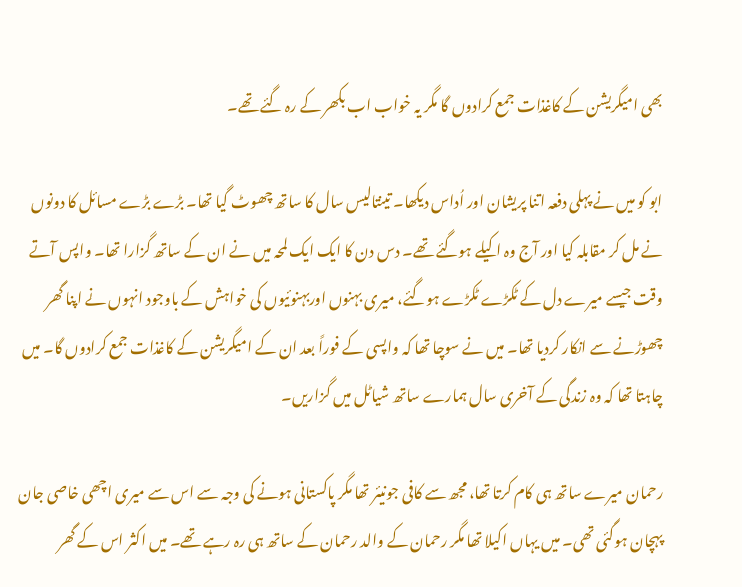بھی امیگریشن کے کاغذات جمع کرادوں گا مگر یہ خواب اب بکھر کے رہ گئے تھے۔

ابو کو میں نے پہلی دفعہ اتنا پریشان اور اُداس دیکھا۔ تینتالیس سال کا ساتھ چھوٹ گیا تھا۔ بڑے بڑے مسائل کا دونوں نے مل کر مقابلہ کیا اور آج وہ اکیلے ہوگئے تھے۔ دس دن کا ایک ایک لمحہ میں نے ان کے ساتھ گزارا تھا۔ واپس آتے وقت جیسے میرے دل کے ٹکڑے ٹکڑے ہوگئے، میری بہنوں اوربہنوئیوں کی خواہش کے باوجود انہوں نے اپنا گھر چھوڑنے سے انکار کردیا تھا۔ میں نے سوچا تھا کہ واپسی کے فوراً بعد ان کے امیگریشن کے کاغذات جمع کرادوں گا۔ میں چاہتا تھا کہ وہ زندگی کے آخری سال ہمارے ساتھ شیاٹل میں گزاریں۔

رحمان میرے ساتھ ہی کام کرتا تھا، مجھ سے کافی جونیئر تھا مگر پاکستانی ہونے کی وجہ سے اس سے میری اچھی خاصی جان پہچان ہوگئی تھی۔ میں یہاں اکیلا تھا مگر رحمان کے والد رحمان کے ساتھ ہی رہ رہے تھے۔ میں اکثر اس کے گھر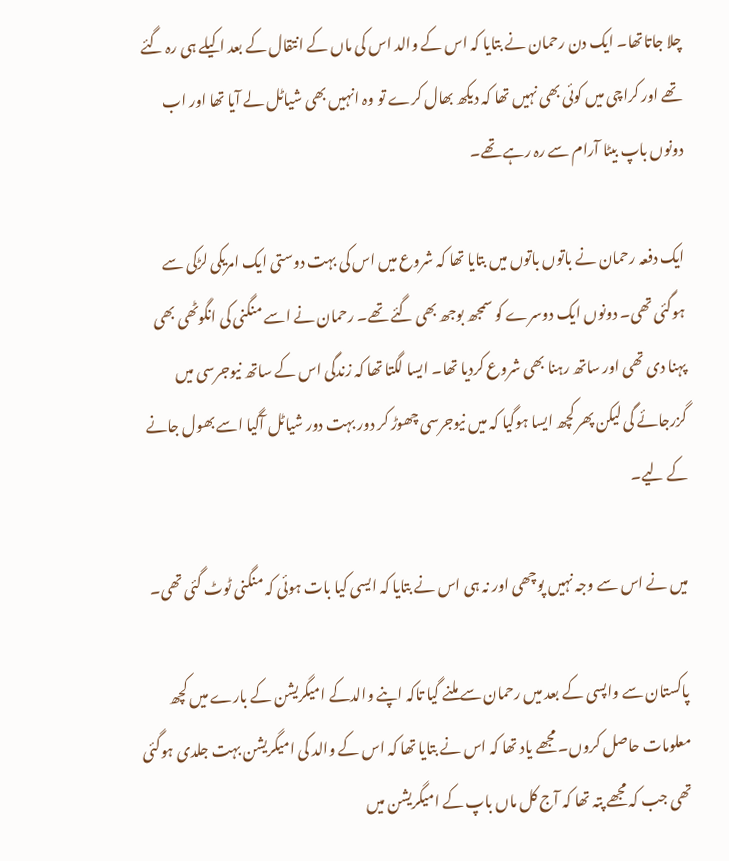چلا جاتاتھا۔ ایک دن رحمان نے بتایا کہ اس کے والد اس کی ماں کے انتقال کے بعد اکیلے ہی رہ گئے تھے اور کراچی میں کوئی بھی نہیں تھا کہ دیکھ بھال کرے تو وہ انہیں بھی شیاٹل لے آیا تھا اور اب دونوں باپ بیٹا آرام سے رہ رہے تھے۔

ایک دفعہ رحمان نے باتوں باتوں میں بتایا تھا کہ شروع میں اس کی بہت دوستی ایک امریکی لڑکی سے ہوگئی تھی۔ دونوں ایک دوسرے کو سمجھ بوجھ بھی گئے تھے۔ رحمان نے اسے منگنی کی انگوٹھی بھی پہنا دی تھی اور ساتھ رہنا بھی شروع کردیا تھا۔ ایسا لگتا تھا کہ زندگی اس کے ساتھ نیوجرسی میں گزرجائے گی لیکن پھر کچھ ایسا ہوگیا کہ میں نیوجرسی چھوڑ کر دور بہت دور شیاٹل آگیا اسے بھول جانے کے لیے۔

میں نے اس سے وجہ نہیں پوچھی اور نہ ہی اس نے بتایا کہ ایسی کیا بات ہوئی کہ منگنی ٹوٹ گئی تھی۔

پاکستان سے واپسی کے بعد میں رحمان سے ملنے گیا تاکہ اپنے والدکے امیگریشن کے بارے میں کچھ معلومات حاصل کروں۔ مجھے یاد تھا کہ اس نے بتایا تھا کہ اس کے والد کی امیگریشن بہت جلدی ہوگئی تھی جب کہ مجھے پتہ تھا کہ آج کل ماں باپ کے امیگریشن میں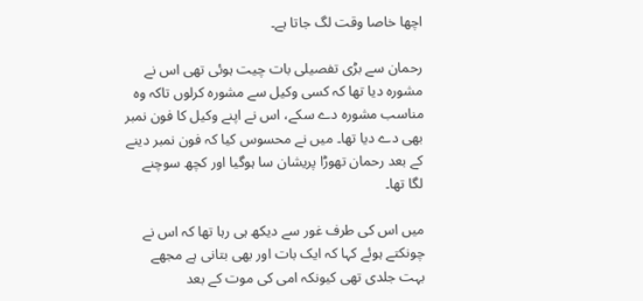اچھا خاصا وقت لگ جاتا ہے۔

رحمان سے بڑی تفصیلی بات چیت ہوئی تھی اس نے مشورہ دیا تھا کہ کسی وکیل سے مشورہ کرلوں تاکہ وہ مناسب مشورہ دے سکے، اس نے اپنے وکیل کا فون نمبر بھی دے دیا تھا۔ میں نے محسوس کیا کہ فون نمبر دینے کے بعد رحمان تھوڑا پریشان سا ہوگیا اور کچھ سوچنے لگا تھا۔

میں اس کی طرف غور سے دیکھ ہی رہا تھا کہ اس نے چونکتے ہوئے کہا کہ ایک بات اور بھی بتانی ہے مجھے بہت جلدی تھی کیونکہ امی کی موت کے بعد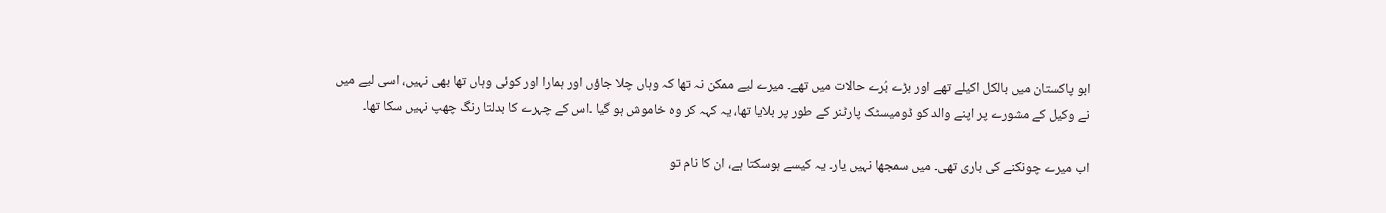ابو پاکستان میں بالکل اکیلے تھے اور بڑے بُرے حالات میں تھے۔ میرے لیے ممکن نہ تھا کہ وہاں چلا جاؤں اور ہمارا اور کوئی وہاں تھا بھی نہیں، اسی لیے میں نے وکیل کے مشورے پر اپنے والد کو ڈومیسٹک پارٹنر کے طور پر بلایا تھا، یہ کہہ کر وہ خاموش ہو گیا ۔اس کے چہرے کا بدلتا رنگ چھپ نہیں سکا تھا۔

اب میرے چونکنے کی باری تھی۔ میں سمجھا نہیں یار۔ یہ کیسے ہوسکتا ہے، ان کا نام تو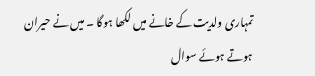تمہاری ولدیت کے خانے میں لکھا ہوگا ۔ میں نے حیران ہوتے ہوئے سوال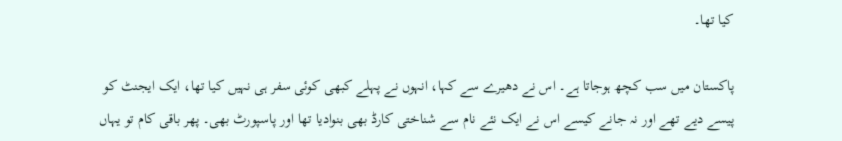کیا تھا۔

پاکستان میں سب کچھ ہوجاتا ہے۔ اس نے دھیرے سے کہا، انہوں نے پہلے کبھی کوئی سفر ہی نہیں کیا تھا، ایک ایجنٹ کو پیسے دیے تھے اور نہ جانے کیسے اس نے ایک نئے نام سے شناختی کارڈ بھی بنوادیا تھا اور پاسپورٹ بھی۔ پھر باقی کام تو یہاں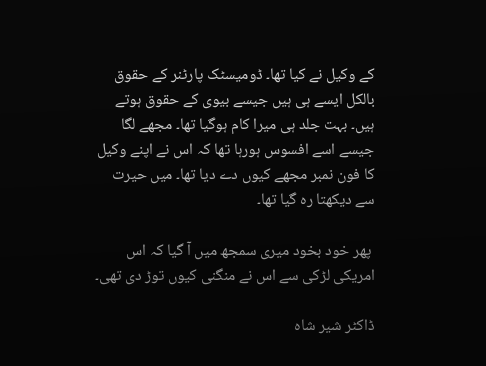کے وکیل نے کیا تھا۔ ڈومیسٹک پارٹنر کے حقوق بالکل ایسے ہی ہیں جیسے بیوی کے حقوق ہوتے ہیں۔ بہت جلد ہی میرا کام ہوگیا تھا۔ مجھے لگا جیسے اسے افسوس ہورہا تھا کہ اس نے اپنے وکیل کا فون نمبر مجھے کیوں دے دیا تھا۔ میں حیرت سے دیکھتا رہ گیا تھا۔

 پھر خود بخود میری سمجھ میں آ گیا کہ اس امریکی لڑکی سے اس نے منگنی کیوں توڑ دی تھی۔

ڈاکٹر شیر شاہ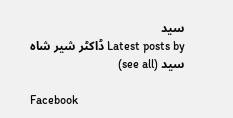سید
Latest posts by ڈاکٹر شیر شاہ سید (see all)

Facebook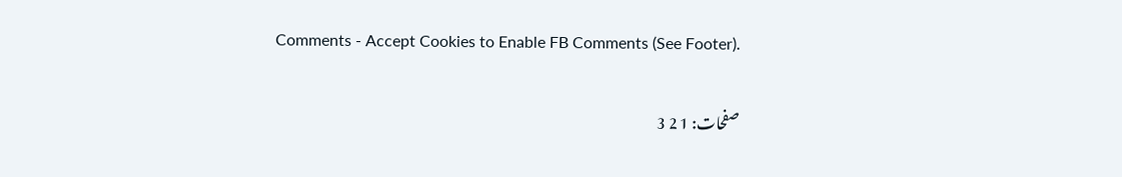Comments - Accept Cookies to Enable FB Comments (See Footer).

صفحات: 1 2 3